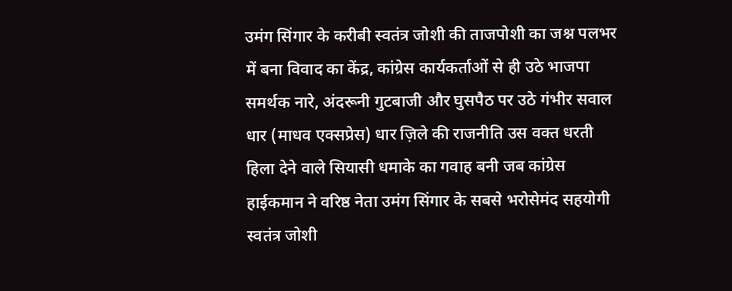उमंग सिंगार के करीबी स्वतंत्र जोशी की ताजपोशी का जश्न पलभर में बना विवाद का केंद्र, कांग्रेस कार्यकर्ताओं से ही उठे भाजपा समर्थक नारे, अंदरूनी गुटबाजी और घुसपैठ पर उठे गंभीर सवाल
धार (माधव एक्सप्रेस) धार ज़िले की राजनीति उस वक्त धरती हिला देने वाले सियासी धमाके का गवाह बनी जब कांग्रेस हाईकमान ने वरिष्ठ नेता उमंग सिंगार के सबसे भरोसेमंद सहयोगी स्वतंत्र जोशी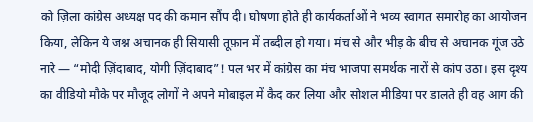को ज़िला कांग्रेस अध्यक्ष पद की कमान सौंप दी। घोषणा होते ही कार्यकर्ताओं ने भव्य स्वागत समारोह का आयोजन किया, लेकिन ये जश्न अचानक ही सियासी तूफ़ान में तब्दील हो गया। मंच से और भीड़ के बीच से अचानक गूंज उठे नारे — “मोदी ज़िंदाबाद, योगी ज़िंदाबाद”! पल भर में कांग्रेस का मंच भाजपा समर्थक नारों से कांप उठा। इस दृश्य का वीडियो मौके पर मौजूद लोगों ने अपने मोबाइल में कैद कर लिया और सोशल मीडिया पर डालते ही वह आग की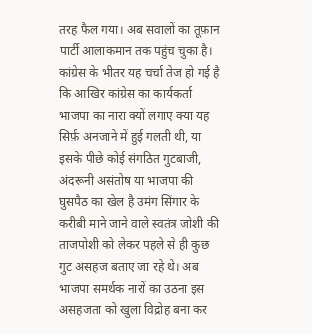तरह फैल गया। अब सवालों का तूफ़ान पार्टी आलाकमान तक पहुंच चुका है। कांग्रेस के भीतर यह चर्चा तेज हो गई है कि आखिर कांग्रेस का कार्यकर्ता भाजपा का नारा क्यों लगाए क्या यह सिर्फ़ अनजाने में हुई गलती थी, या इसके पीछे कोई संगठित गुटबाजी, अंदरूनी असंतोष या भाजपा की घुसपैठ का खेल है उमंग सिंगार के करीबी माने जाने वाले स्वतंत्र जोशी की ताजपोशी को लेकर पहले से ही कुछ गुट असहज बताए जा रहे थे। अब भाजपा समर्थक नारों का उठना इस असहजता को खुला विद्रोह बना कर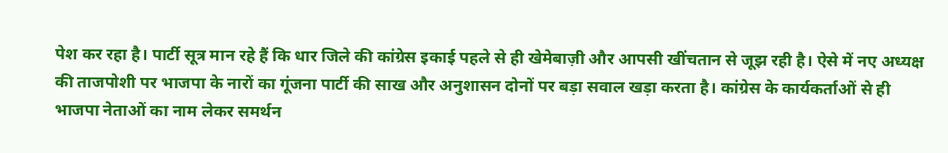पेश कर रहा है। पार्टी सूत्र मान रहे हैं कि धार जिले की कांग्रेस इकाई पहले से ही खेमेबाज़ी और आपसी खींचतान से जूझ रही है। ऐसे में नए अध्यक्ष की ताजपोशी पर भाजपा के नारों का गूंजना पार्टी की साख और अनुशासन दोनों पर बड़ा सवाल खड़ा करता है। कांग्रेस के कार्यकर्ताओं से ही भाजपा नेताओं का नाम लेकर समर्थन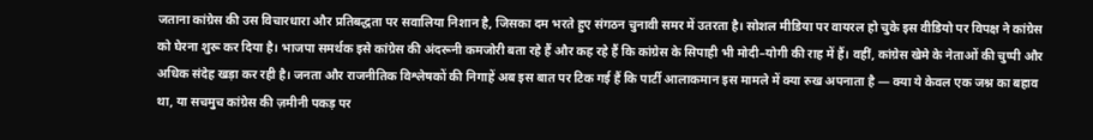जताना कांग्रेस की उस विचारधारा और प्रतिबद्धता पर सवालिया निशान है, जिसका दम भरते हुए संगठन चुनावी समर में उतरता है। सोशल मीडिया पर वायरल हो चुके इस वीडियो पर विपक्ष ने कांग्रेस को घेरना शुरू कर दिया है। भाजपा समर्थक इसे कांग्रेस की अंदरूनी कमजोरी बता रहे हैं और कह रहे हैं कि कांग्रेस के सिपाही भी मोदी–योगी की राह में हैं। वहीं, कांग्रेस खेमे के नेताओं की चुप्पी और अधिक संदेह खड़ा कर रही है। जनता और राजनीतिक विश्लेषकों की निगाहें अब इस बात पर टिक गई हैं कि पार्टी आलाकमान इस मामले में क्या रुख अपनाता है — क्या ये केवल एक जश्न का बहाव था, या सचमुच कांग्रेस की ज़मीनी पकड़ पर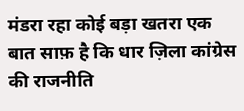मंडरा रहा कोई बड़ा खतरा एक बात साफ़ है कि धार ज़िला कांग्रेस की राजनीति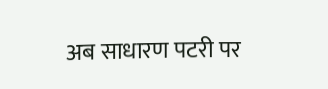अब साधारण पटरी पर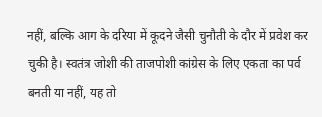नहीं, बल्कि आग के दरिया में कूदने जैसी चुनौती के दौर में प्रवेश कर चुकी है। स्वतंत्र जोशी की ताजपोशी कांग्रेस के लिए एकता का पर्व बनती या नहीं, यह तो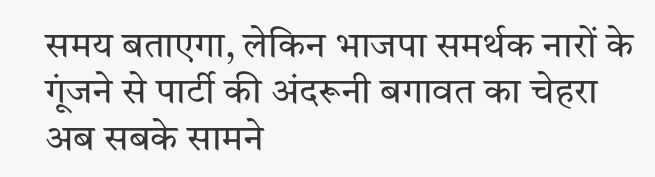समय बताएगा, लेकिन भाजपा समर्थक नारों के गूंजने से पार्टी की अंदरूनी बगावत का चेहरा अब सबके सामने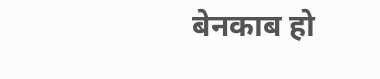बेनकाब हो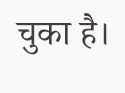चुका है।